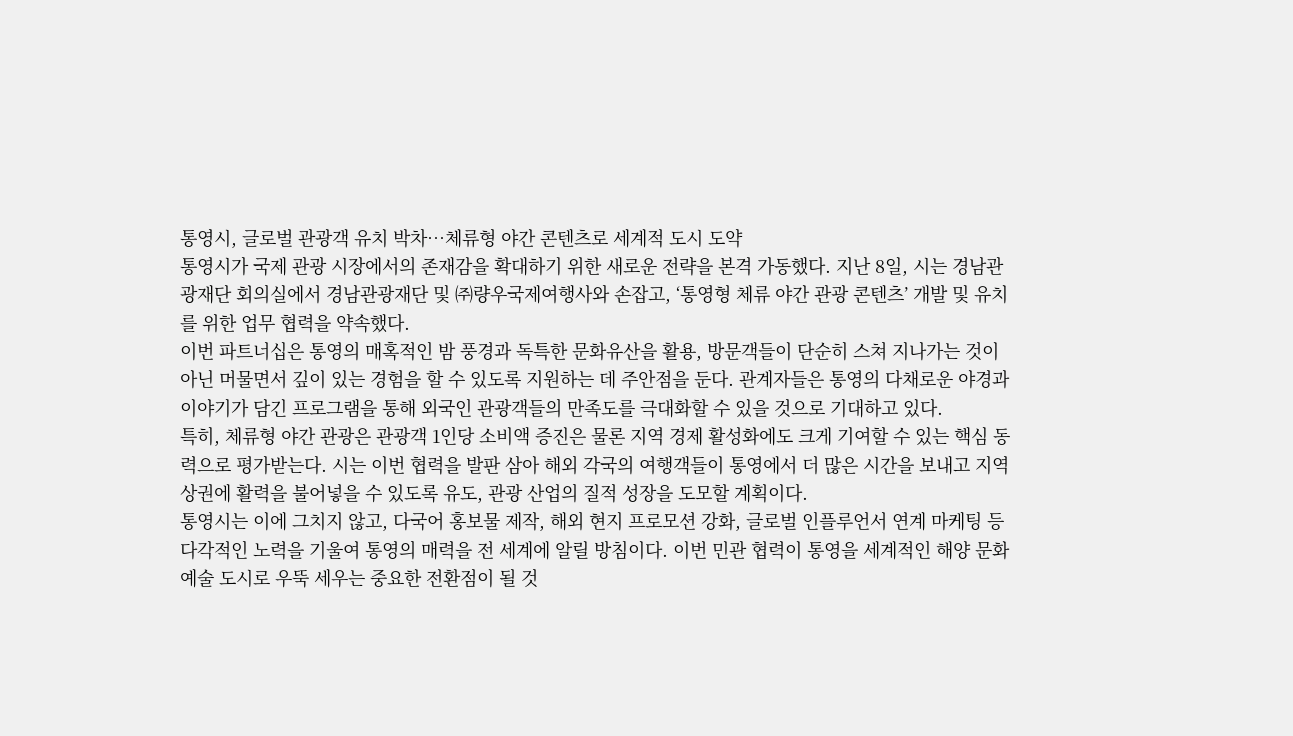통영시, 글로벌 관광객 유치 박차…체류형 야간 콘텐츠로 세계적 도시 도약
통영시가 국제 관광 시장에서의 존재감을 확대하기 위한 새로운 전략을 본격 가동했다. 지난 8일, 시는 경남관광재단 회의실에서 경남관광재단 및 ㈜량우국제여행사와 손잡고, ‘통영형 체류 야간 관광 콘텐츠’ 개발 및 유치를 위한 업무 협력을 약속했다.
이번 파트너십은 통영의 매혹적인 밤 풍경과 독특한 문화유산을 활용, 방문객들이 단순히 스쳐 지나가는 것이 아닌 머물면서 깊이 있는 경험을 할 수 있도록 지원하는 데 주안점을 둔다. 관계자들은 통영의 다채로운 야경과 이야기가 담긴 프로그램을 통해 외국인 관광객들의 만족도를 극대화할 수 있을 것으로 기대하고 있다.
특히, 체류형 야간 관광은 관광객 1인당 소비액 증진은 물론 지역 경제 활성화에도 크게 기여할 수 있는 핵심 동력으로 평가받는다. 시는 이번 협력을 발판 삼아 해외 각국의 여행객들이 통영에서 더 많은 시간을 보내고 지역 상권에 활력을 불어넣을 수 있도록 유도, 관광 산업의 질적 성장을 도모할 계획이다.
통영시는 이에 그치지 않고, 다국어 홍보물 제작, 해외 현지 프로모션 강화, 글로벌 인플루언서 연계 마케팅 등 다각적인 노력을 기울여 통영의 매력을 전 세계에 알릴 방침이다. 이번 민관 협력이 통영을 세계적인 해양 문화 예술 도시로 우뚝 세우는 중요한 전환점이 될 것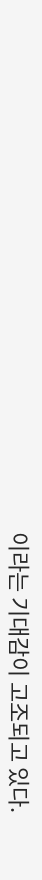이라는 기대감이 고조되고 있다.